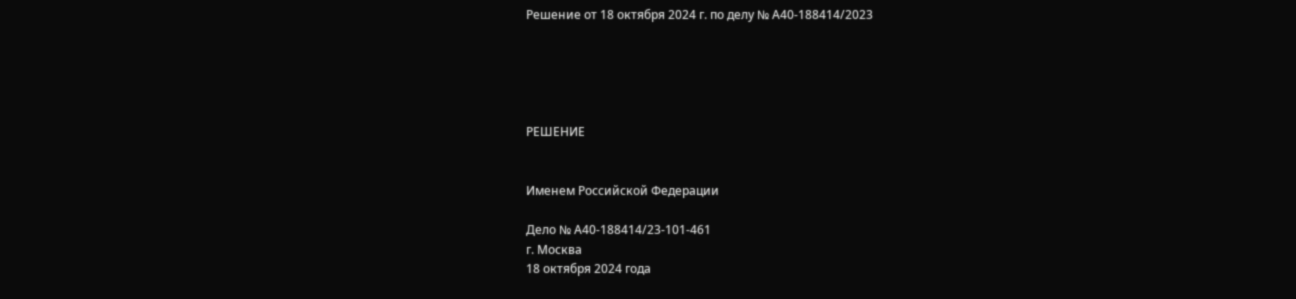Решение от 18 октября 2024 г. по делу № А40-188414/2023





РЕШЕНИЕ


Именем Российской Федерации

Дело № А40-188414/23-101-461
г. Москва
18 октября 2024 года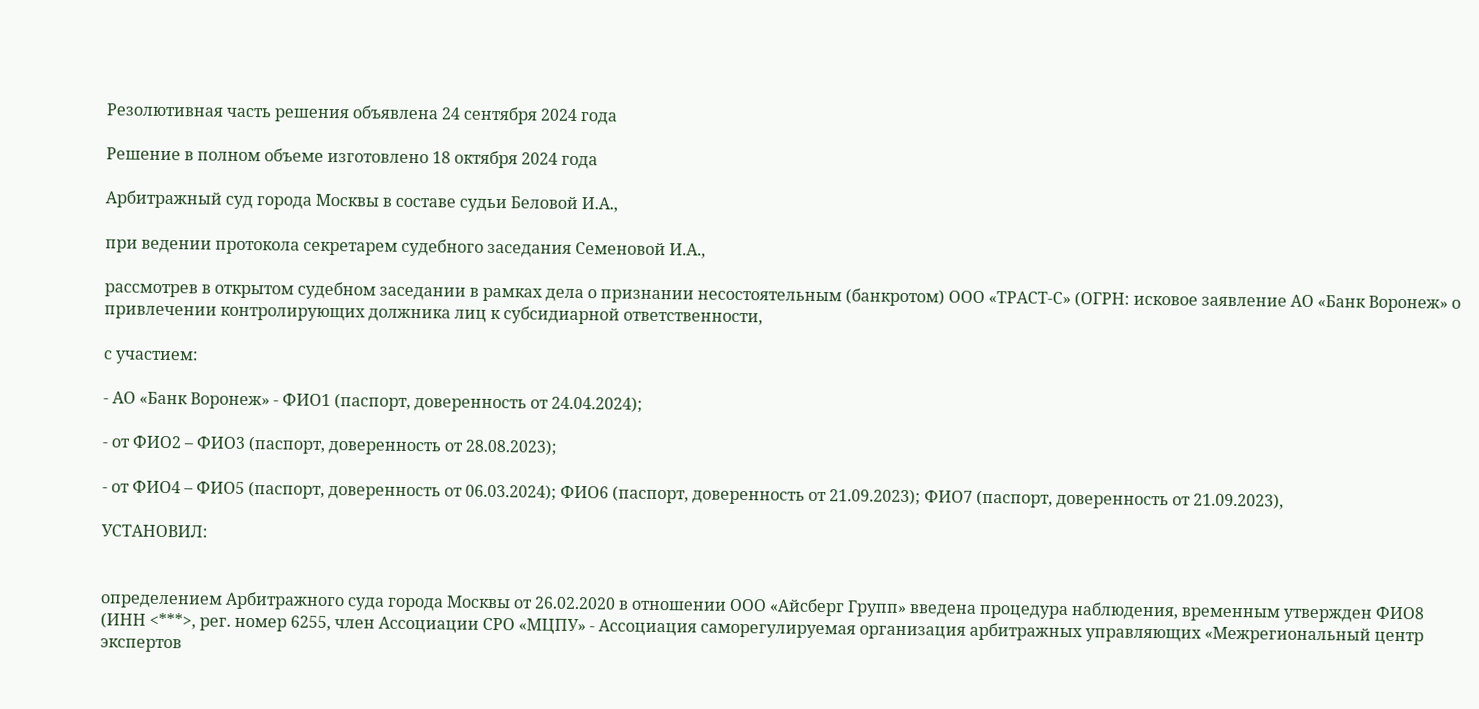Резолютивная часть решения объявлена 24 сентября 2024 года

Решение в полном объеме изготовлено 18 октября 2024 года

Арбитражный суд города Москвы в составе судьи Беловой И.А.,

при ведении протокола секретарем судебного заседания Семеновой И.А.,

рассмотрев в открытом судебном заседании в рамках дела о признании несостоятельным (банкротом) ООО «ТРАСТ-С» (ОГРН: исковое заявление АО «Банк Воронеж» о привлечении контролирующих должника лиц к субсидиарной ответственности,

с участием:

- АО «Банк Воронеж» - ФИО1 (паспорт, доверенность от 24.04.2024);

- от ФИО2 – ФИО3 (паспорт, доверенность от 28.08.2023);

- от ФИО4 – ФИО5 (паспорт, доверенность от 06.03.2024); ФИО6 (паспорт, доверенность от 21.09.2023); ФИО7 (паспорт, доверенность от 21.09.2023),

УСТАНОВИЛ:


определением Арбитражного суда города Москвы от 26.02.2020 в отношении ООО «Айсберг Групп» введена процедура наблюдения, временным утвержден ФИО8 (ИНН <***>, рег. номер 6255, член Ассоциации СРО «МЦПУ» - Ассоциация саморегулируемая организация арбитражных управляющих «Межрегиональный центр экспертов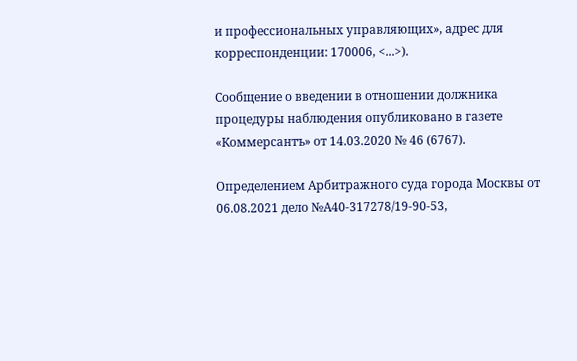и профессиональных управляющих», адрес для корреспонденции: 170006, <...>).

Сообщение о введении в отношении должника процедуры наблюдения опубликовано в газете «Коммерсантъ» от 14.03.2020 № 46 (6767).

Определением Арбитражного суда города Москвы от 06.08.2021 дело №А40-317278/19-90-53,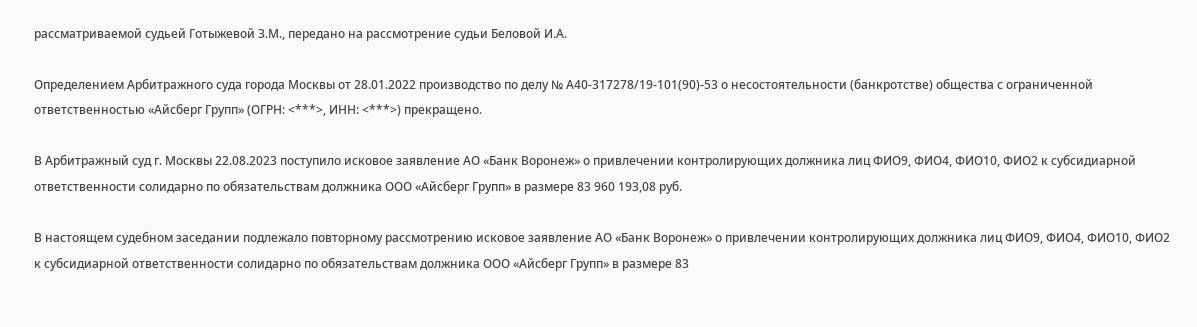рассматриваемой судьей Готыжевой З.М., передано на рассмотрение судьи Беловой И.А.

Определением Арбитражного суда города Москвы от 28.01.2022 производство по делу № А40-317278/19-101(90)-53 о несостоятельности (банкротстве) общества с ограниченной ответственностью «Айсберг Групп» (ОГРН: <***>, ИНН: <***>) прекращено.

В Арбитражный суд г. Москвы 22.08.2023 поступило исковое заявление АО «Банк Воронеж» о привлечении контролирующих должника лиц ФИО9, ФИО4, ФИО10, ФИО2 к субсидиарной ответственности солидарно по обязательствам должника ООО «Айсберг Групп» в размере 83 960 193,08 руб.

В настоящем судебном заседании подлежало повторному рассмотрению исковое заявление АО «Банк Воронеж» о привлечении контролирующих должника лиц ФИО9, ФИО4, ФИО10, ФИО2 к субсидиарной ответственности солидарно по обязательствам должника ООО «Айсберг Групп» в размере 83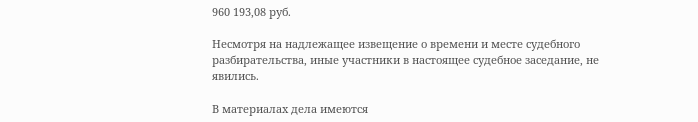960 193,08 руб.

Несмотря на надлежащее извещение о времени и месте судебного разбирательства, иные участники в настоящее судебное заседание, не явились.

В материалах дела имеются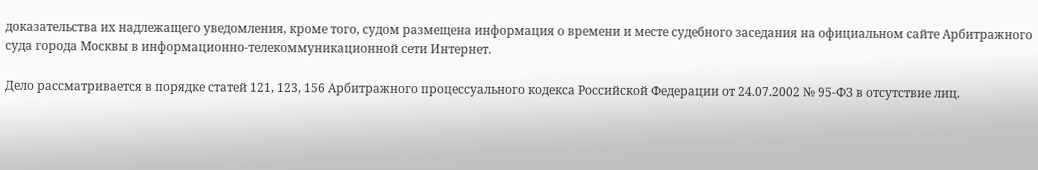доказательства их надлежащего уведомления, кроме того, судом размещена информация о времени и месте судебного заседания на официальном сайте Арбитражного суда города Москвы в информационно-телекоммуникационной сети Интернет.

Дело рассматривается в порядке статей 121, 123, 156 Арбитражного процессуального кодекса Российской Федерации от 24.07.2002 № 95-ФЗ в отсутствие лиц.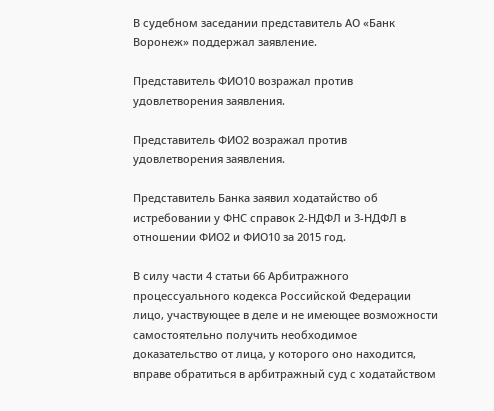В судебном заседании представитель АО «Банк Воронеж» поддержал заявление.

Представитель ФИО10 возражал против удовлетворения заявления.

Представитель ФИО2 возражал против удовлетворения заявления.

Представитель Банка заявил ходатайство об истребовании у ФНС справок 2-НДФЛ и 3-НДФЛ в отношении ФИО2 и ФИО10 за 2015 год.

В силу части 4 статьи 66 Арбитражного процессуального кодекса Российской Федерации лицо, участвующее в деле и не имеющее возможности самостоятельно получить необходимое доказательство от лица, у которого оно находится, вправе обратиться в арбитражный суд с ходатайством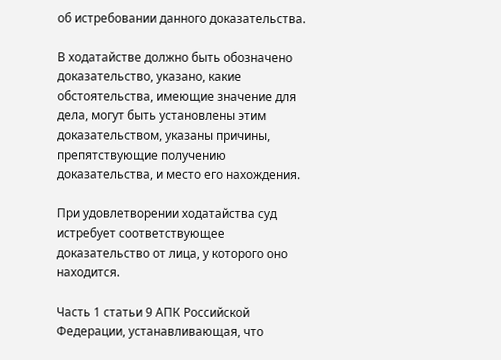об истребовании данного доказательства.

В ходатайстве должно быть обозначено доказательство, указано, какие обстоятельства, имеющие значение для дела, могут быть установлены этим доказательством, указаны причины, препятствующие получению доказательства, и место его нахождения.

При удовлетворении ходатайства суд истребует соответствующее доказательство от лица, у которого оно находится.

Часть 1 статьи 9 АПК Российской Федерации, устанавливающая, что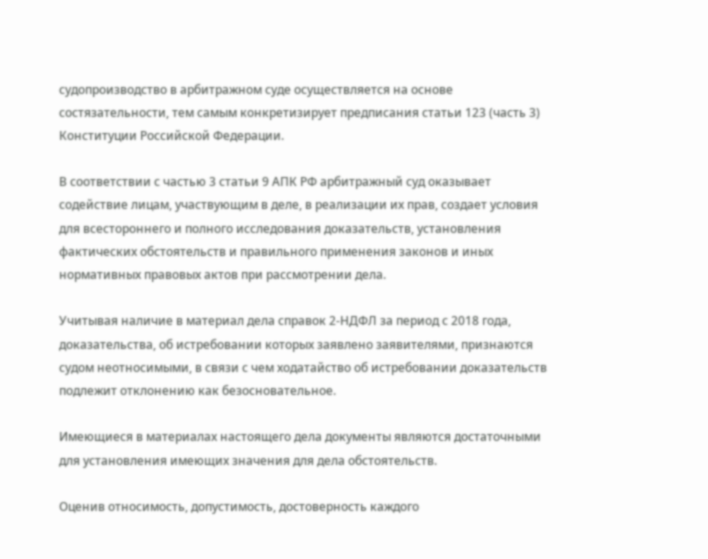судопроизводство в арбитражном суде осуществляется на основе состязательности, тем самым конкретизирует предписания статьи 123 (часть 3) Конституции Российской Федерации.

В соответствии с частью 3 статьи 9 АПК РФ арбитражный суд оказывает содействие лицам, участвующим в деле, в реализации их прав, создает условия для всестороннего и полного исследования доказательств, установления фактических обстоятельств и правильного применения законов и иных нормативных правовых актов при рассмотрении дела.

Учитывая наличие в материал дела справок 2-НДФЛ за период с 2018 года, доказательства, об истребовании которых заявлено заявителями, признаются судом неотносимыми, в связи с чем ходатайство об истребовании доказательств подлежит отклонению как безосновательное.

Имеющиеся в материалах настоящего дела документы являются достаточными для установления имеющих значения для дела обстоятельств.

Оценив относимость, допустимость, достоверность каждого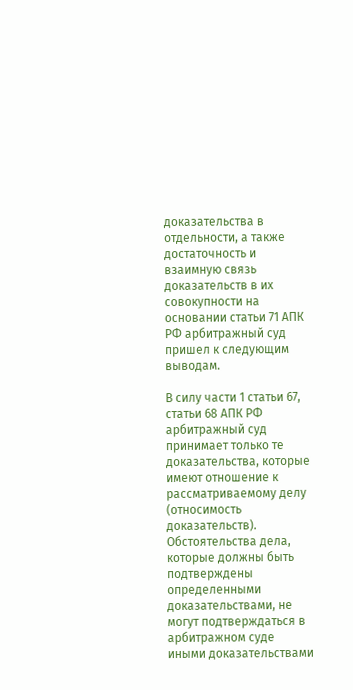доказательства в отдельности, а также достаточность и взаимную связь доказательств в их совокупности на основании статьи 71 АПК РФ арбитражный суд пришел к следующим выводам.

В силу части 1 статьи 67, статьи 68 АПК РФ арбитражный суд принимает только те доказательства, которые имеют отношение к рассматриваемому делу (относимость доказательств). Обстоятельства дела, которые должны быть подтверждены определенными доказательствами, не могут подтверждаться в арбитражном суде иными доказательствами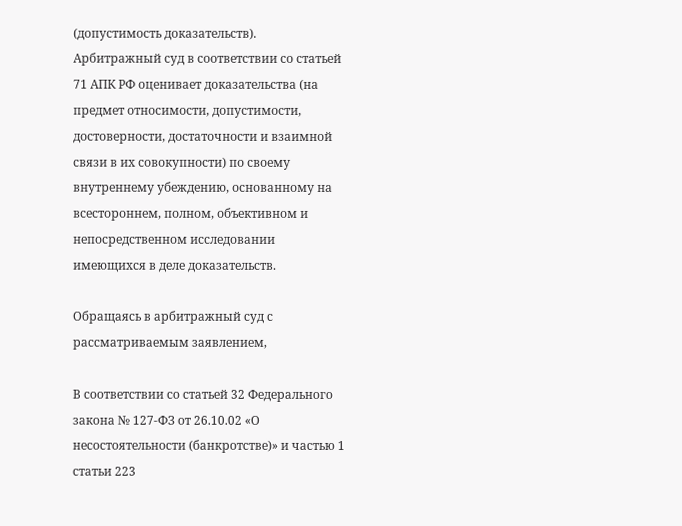(допустимость доказательств). Арбитражный суд в соответствии со статьей 71 АПК РФ оценивает доказательства (на предмет относимости, допустимости, достоверности, достаточности и взаимной связи в их совокупности) по своему внутреннему убеждению, основанному на всестороннем, полном, объективном и непосредственном исследовании имеющихся в деле доказательств.

Обращаясь в арбитражный суд с рассматриваемым заявлением,

В соответствии со статьей 32 Федерального закона № 127-ФЗ от 26.10.02 «О несостоятельности (банкротстве)» и частью 1 статьи 223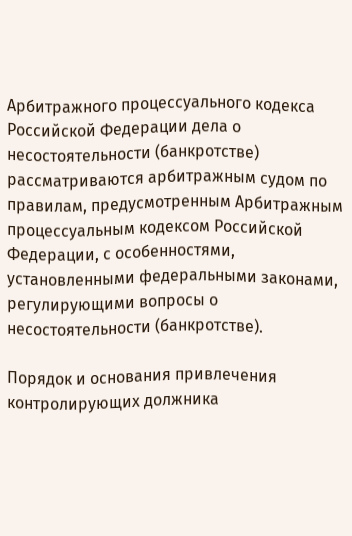Арбитражного процессуального кодекса Российской Федерации дела о несостоятельности (банкротстве) рассматриваются арбитражным судом по правилам, предусмотренным Арбитражным процессуальным кодексом Российской Федерации, с особенностями, установленными федеральными законами, регулирующими вопросы о несостоятельности (банкротстве).

Порядок и основания привлечения контролирующих должника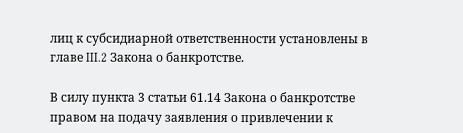лиц к субсидиарной ответственности установлены в главе III.2 Закона о банкротстве.

В силу пункта 3 статьи 61.14 Закона о банкротстве правом на подачу заявления о привлечении к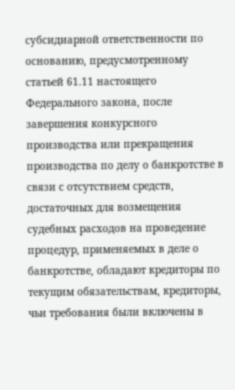субсидиарной ответственности по основанию, предусмотренному статьей 61.11 настоящего Федерального закона, после завершения конкурсного производства или прекращения производства по делу о банкротстве в связи с отсутствием средств, достаточных для возмещения судебных расходов на проведение процедур, применяемых в деле о банкротстве, обладают кредиторы по текущим обязательствам, кредиторы, чьи требования были включены в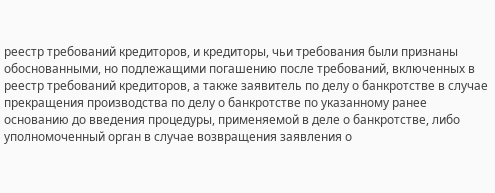реестр требований кредиторов, и кредиторы, чьи требования были признаны обоснованными, но подлежащими погашению после требований, включенных в реестр требований кредиторов, а также заявитель по делу о банкротстве в случае прекращения производства по делу о банкротстве по указанному ранее основанию до введения процедуры, применяемой в деле о банкротстве, либо уполномоченный орган в случае возвращения заявления о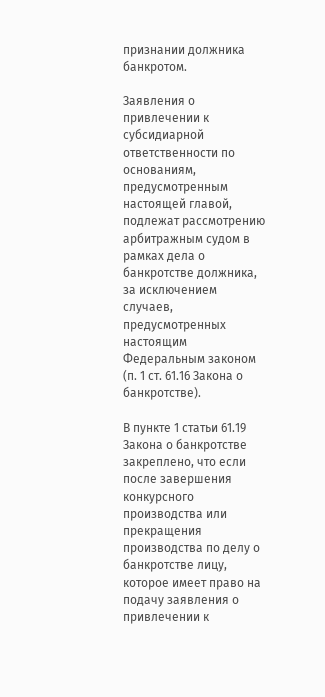признании должника банкротом.

Заявления о привлечении к субсидиарной ответственности по основаниям, предусмотренным настоящей главой, подлежат рассмотрению арбитражным судом в рамках дела о банкротстве должника, за исключением случаев, предусмотренных настоящим Федеральным законом (п. 1 ст. 61.16 Закона о банкротстве).

В пункте 1 статьи 61.19 Закона о банкротстве закреплено, что если после завершения конкурсного производства или прекращения производства по делу о банкротстве лицу, которое имеет право на подачу заявления о привлечении к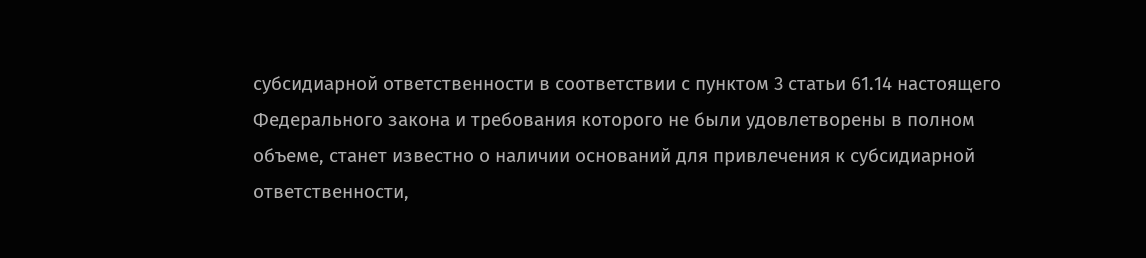субсидиарной ответственности в соответствии с пунктом 3 статьи 61.14 настоящего Федерального закона и требования которого не были удовлетворены в полном объеме, станет известно о наличии оснований для привлечения к субсидиарной ответственности,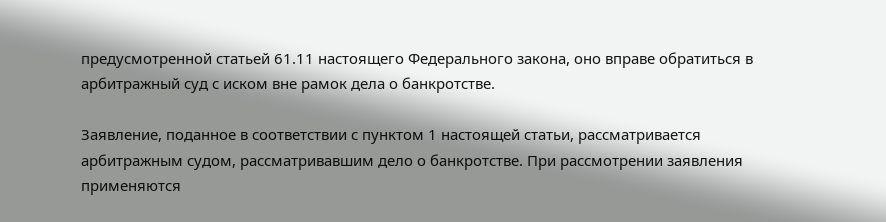предусмотренной статьей 61.11 настоящего Федерального закона, оно вправе обратиться в арбитражный суд с иском вне рамок дела о банкротстве.

Заявление, поданное в соответствии с пунктом 1 настоящей статьи, рассматривается арбитражным судом, рассматривавшим дело о банкротстве. При рассмотрении заявления применяются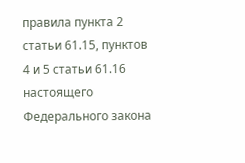правила пункта 2 статьи 61.15, пунктов 4 и 5 статьи 61.16 настоящего Федерального закона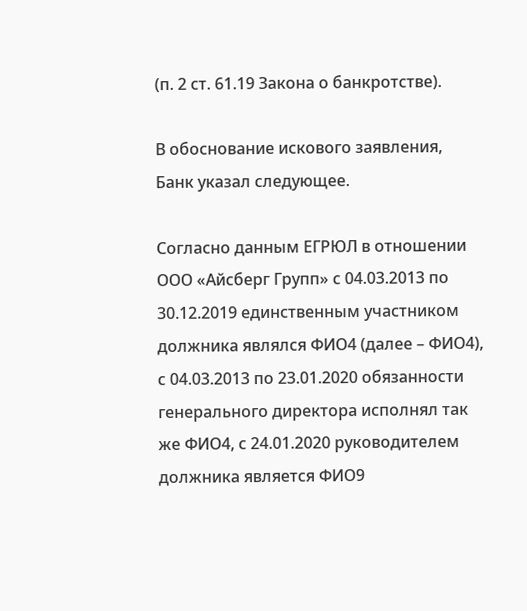(п. 2 ст. 61.19 Закона о банкротстве).

В обоснование искового заявления, Банк указал следующее.

Согласно данным ЕГРЮЛ в отношении ООО «Айсберг Групп» с 04.03.2013 по 30.12.2019 единственным участником должника являлся ФИО4 (далее – ФИО4), с 04.03.2013 по 23.01.2020 обязанности генерального директора исполнял так же ФИО4, с 24.01.2020 руководителем должника является ФИО9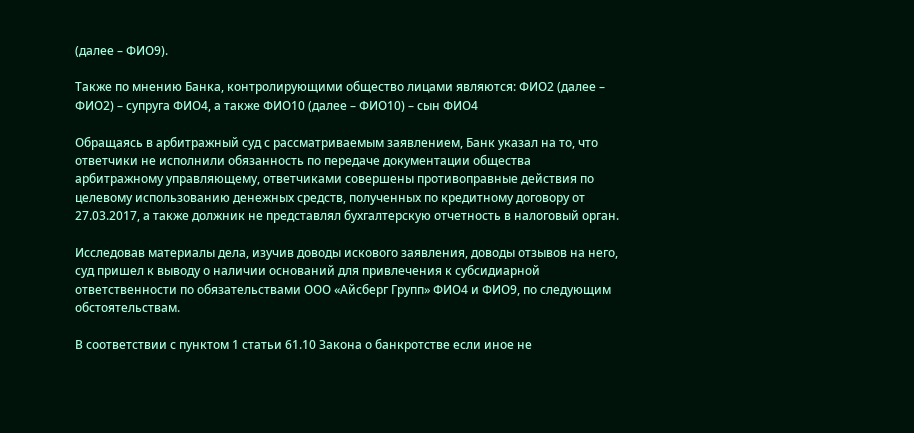(далее – ФИО9).

Также по мнению Банка, контролирующими общество лицами являются: ФИО2 (далее – ФИО2) – супруга ФИО4, а также ФИО10 (далее – ФИО10) – сын ФИО4

Обращаясь в арбитражный суд с рассматриваемым заявлением, Банк указал на то, что ответчики не исполнили обязанность по передаче документации общества арбитражному управляющему, ответчиками совершены противоправные действия по целевому использованию денежных средств, полученных по кредитному договору от 27.03.2017, а также должник не представлял бухгалтерскую отчетность в налоговый орган.

Исследовав материалы дела, изучив доводы искового заявления, доводы отзывов на него, суд пришел к выводу о наличии оснований для привлечения к субсидиарной ответственности по обязательствами ООО «Айсберг Групп» ФИО4 и ФИО9, по следующим обстоятельствам.

В соответствии с пунктом 1 статьи 61.10 Закона о банкротстве если иное не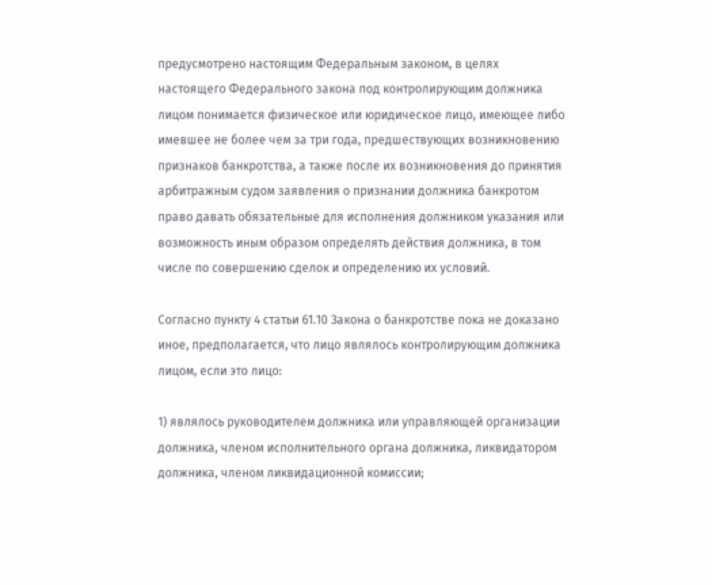предусмотрено настоящим Федеральным законом, в целях настоящего Федерального закона под контролирующим должника лицом понимается физическое или юридическое лицо, имеющее либо имевшее не более чем за три года, предшествующих возникновению признаков банкротства, а также после их возникновения до принятия арбитражным судом заявления о признании должника банкротом право давать обязательные для исполнения должником указания или возможность иным образом определять действия должника, в том числе по совершению сделок и определению их условий.

Согласно пункту 4 статьи 61.10 Закона о банкротстве пока не доказано иное, предполагается, что лицо являлось контролирующим должника лицом, если это лицо:

1) являлось руководителем должника или управляющей организации должника, членом исполнительного органа должника, ликвидатором должника, членом ликвидационной комиссии;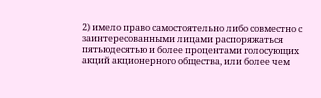2) имело право самостоятельно либо совместно с заинтересованными лицами распоряжаться пятьюдесятью и более процентами голосующих акций акционерного общества, или более чем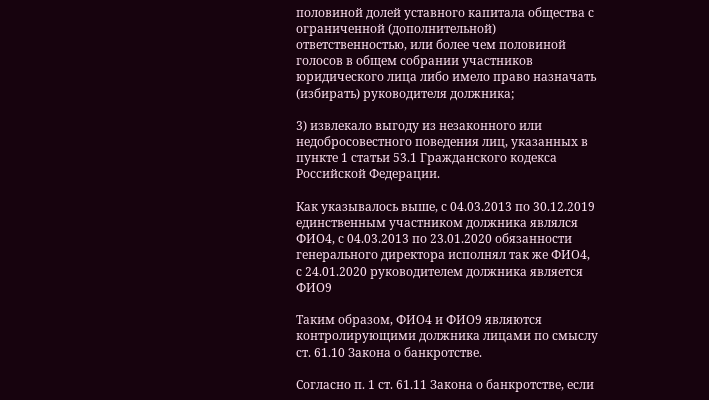половиной долей уставного капитала общества с ограниченной (дополнительной) ответственностью, или более чем половиной голосов в общем собрании участников юридического лица либо имело право назначать (избирать) руководителя должника;

3) извлекало выгоду из незаконного или недобросовестного поведения лиц, указанных в пункте 1 статьи 53.1 Гражданского кодекса Российской Федерации.

Как указывалось выше, с 04.03.2013 по 30.12.2019 единственным участником должника являлся ФИО4, с 04.03.2013 по 23.01.2020 обязанности генерального директора исполнял так же ФИО4, с 24.01.2020 руководителем должника является ФИО9

Таким образом, ФИО4 и ФИО9 являются контролирующими должника лицами по смыслу ст. 61.10 Закона о банкротстве.

Согласно п. 1 ст. 61.11 Закона о банкротстве, если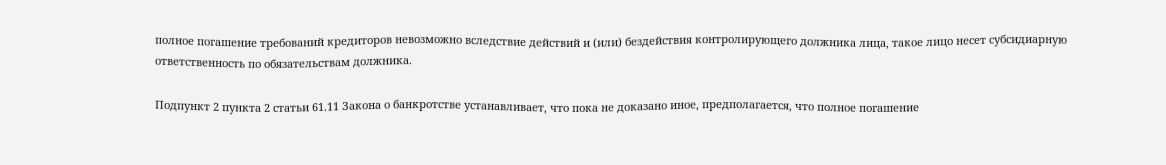полное погашение требований кредиторов невозможно вследствие действий и (или) бездействия контролирующего должника лица, такое лицо несет субсидиарную ответственность по обязательствам должника.

Подпункт 2 пункта 2 статьи 61.11 Закона о банкротстве устанавливает, что пока не доказано иное, предполагается, что полное погашение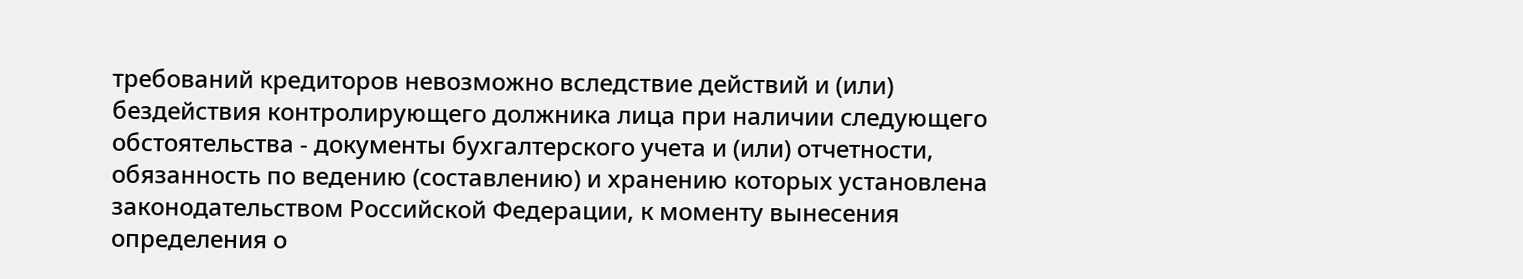требований кредиторов невозможно вследствие действий и (или) бездействия контролирующего должника лица при наличии следующего обстоятельства - документы бухгалтерского учета и (или) отчетности, обязанность по ведению (составлению) и хранению которых установлена законодательством Российской Федерации, к моменту вынесения определения о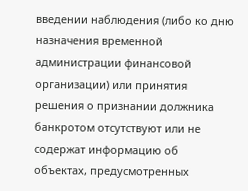введении наблюдения (либо ко дню назначения временной администрации финансовой организации) или принятия решения о признании должника банкротом отсутствуют или не содержат информацию об объектах, предусмотренных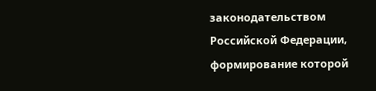законодательством Российской Федерации, формирование которой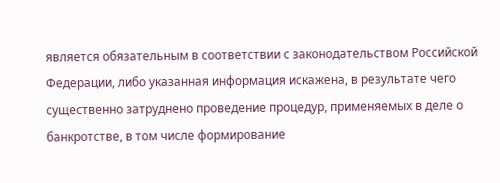является обязательным в соответствии с законодательством Российской Федерации, либо указанная информация искажена, в результате чего существенно затруднено проведение процедур, применяемых в деле о банкротстве, в том числе формирование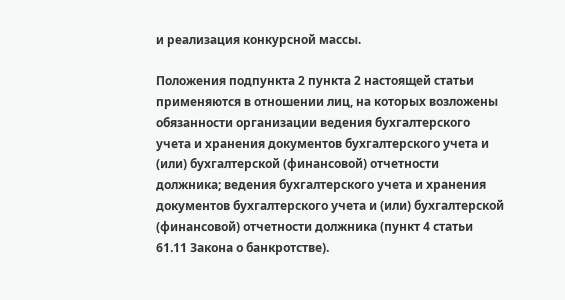и реализация конкурсной массы.

Положения подпункта 2 пункта 2 настоящей статьи применяются в отношении лиц, на которых возложены обязанности организации ведения бухгалтерского учета и хранения документов бухгалтерского учета и (или) бухгалтерской (финансовой) отчетности должника; ведения бухгалтерского учета и хранения документов бухгалтерского учета и (или) бухгалтерской (финансовой) отчетности должника (пункт 4 статьи 61.11 Закона о банкротстве).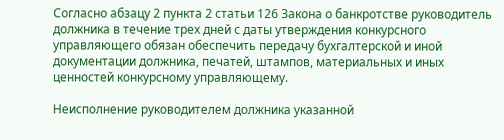Согласно абзацу 2 пункта 2 статьи 126 Закона о банкротстве руководитель должника в течение трех дней с даты утверждения конкурсного управляющего обязан обеспечить передачу бухгалтерской и иной документации должника, печатей, штампов, материальных и иных ценностей конкурсному управляющему.

Неисполнение руководителем должника указанной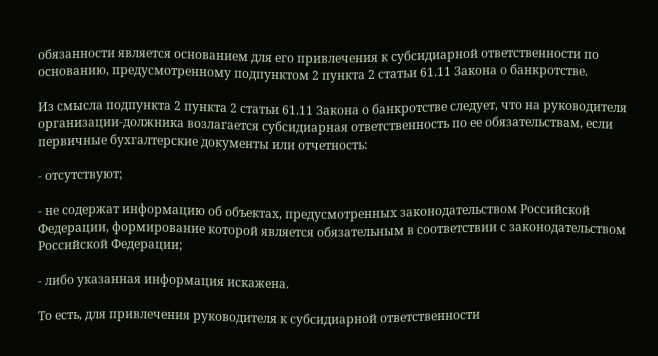обязанности является основанием для его привлечения к субсидиарной ответственности по основанию, предусмотренному подпунктом 2 пункта 2 статьи 61.11 Закона о банкротстве.

Из смысла подпункта 2 пункта 2 статьи 61.11 Закона о банкротстве следует, что на руководителя организации-должника возлагается субсидиарная ответственность по ее обязательствам, если первичные бухгалтерские документы или отчетность:

- отсутствуют;

- не содержат информацию об объектах, предусмотренных законодательством Российской Федерации, формирование которой является обязательным в соответствии с законодательством Российской Федерации;

- либо указанная информация искажена.

То есть, для привлечения руководителя к субсидиарной ответственности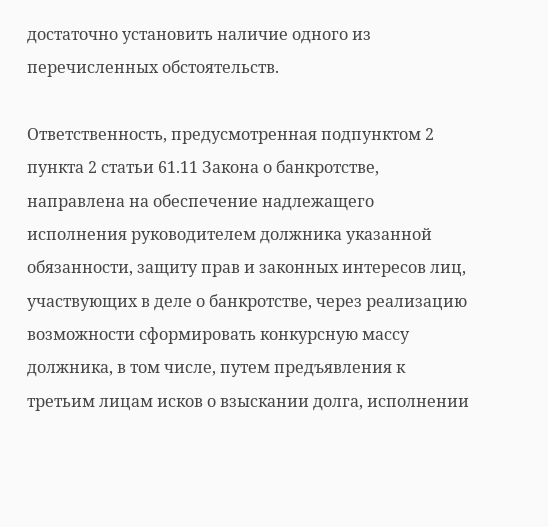достаточно установить наличие одного из перечисленных обстоятельств.

Ответственность, предусмотренная подпунктом 2 пункта 2 статьи 61.11 Закона о банкротстве, направлена на обеспечение надлежащего исполнения руководителем должника указанной обязанности, защиту прав и законных интересов лиц, участвующих в деле о банкротстве, через реализацию возможности сформировать конкурсную массу должника, в том числе, путем предъявления к третьим лицам исков о взыскании долга, исполнении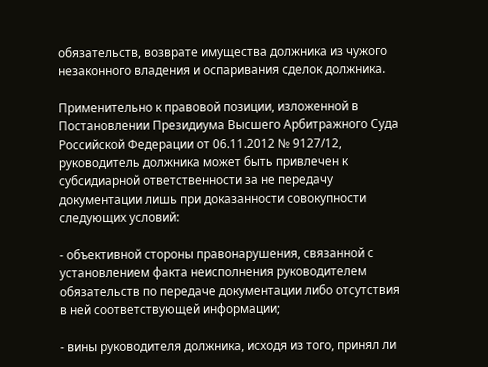обязательств, возврате имущества должника из чужого незаконного владения и оспаривания сделок должника.

Применительно к правовой позиции, изложенной в Постановлении Президиума Высшего Арбитражного Суда Российской Федерации от 06.11.2012 № 9127/12, руководитель должника может быть привлечен к субсидиарной ответственности за не передачу документации лишь при доказанности совокупности следующих условий:

- объективной стороны правонарушения, связанной с установлением факта неисполнения руководителем обязательств по передаче документации либо отсутствия в ней соответствующей информации;

- вины руководителя должника, исходя из того, принял ли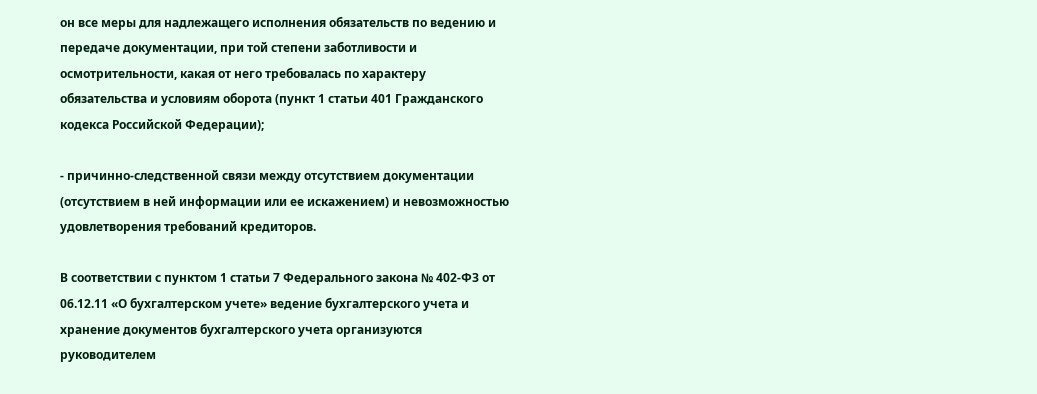он все меры для надлежащего исполнения обязательств по ведению и передаче документации, при той степени заботливости и осмотрительности, какая от него требовалась по характеру обязательства и условиям оборота (пункт 1 статьи 401 Гражданского кодекса Российской Федерации);

- причинно-следственной связи между отсутствием документации (отсутствием в ней информации или ее искажением) и невозможностью удовлетворения требований кредиторов.

В соответствии с пунктом 1 статьи 7 Федерального закона № 402-ФЗ от 06.12.11 «О бухгалтерском учете» ведение бухгалтерского учета и хранение документов бухгалтерского учета организуются руководителем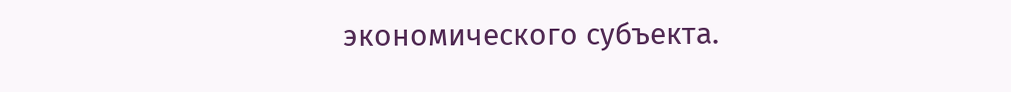экономического субъекта.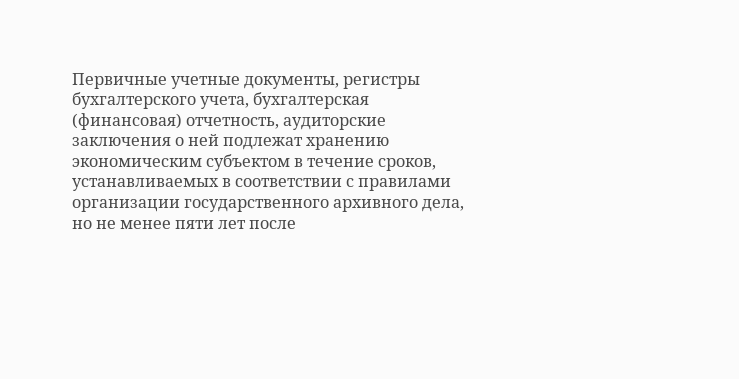Первичные учетные документы, регистры бухгалтерского учета, бухгалтерская (финансовая) отчетность, аудиторские заключения о ней подлежат хранению экономическим субъектом в течение сроков, устанавливаемых в соответствии с правилами организации государственного архивного дела, но не менее пяти лет после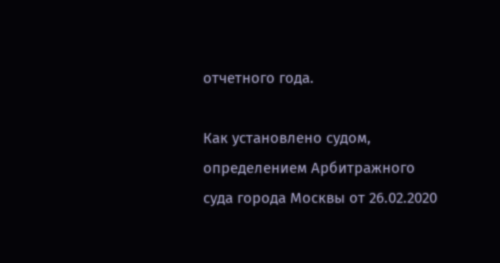отчетного года.

Как установлено судом, определением Арбитражного суда города Москвы от 26.02.2020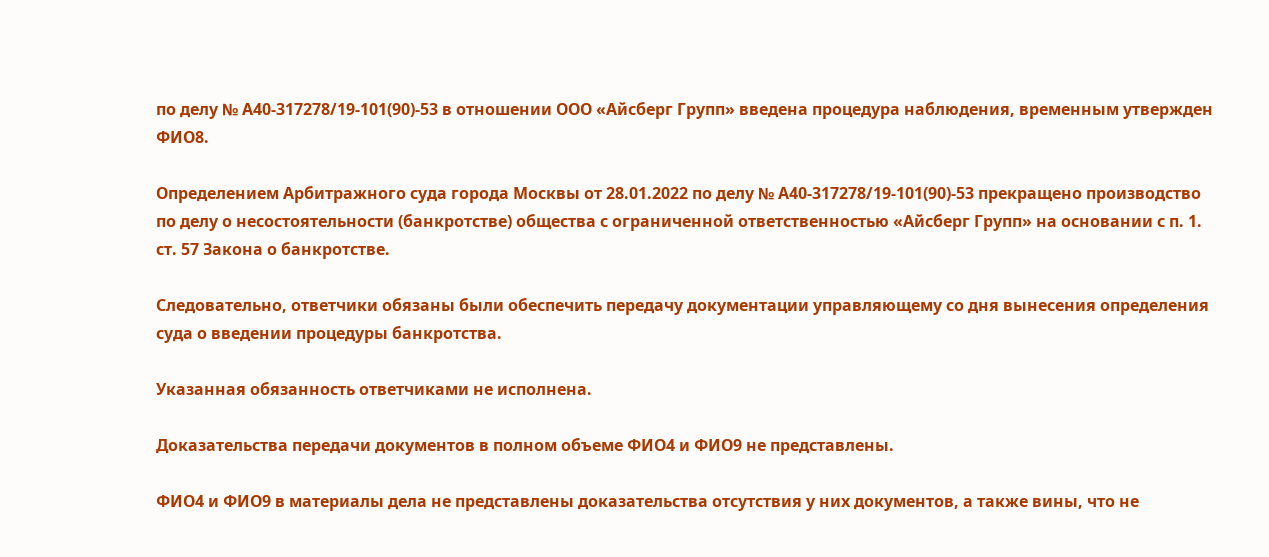по делу № А40-317278/19-101(90)-53 в отношении ООО «Айсберг Групп» введена процедура наблюдения, временным утвержден ФИО8.

Определением Арбитражного суда города Москвы от 28.01.2022 по делу № А40-317278/19-101(90)-53 прекращено производство по делу о несостоятельности (банкротстве) общества с ограниченной ответственностью «Айсберг Групп» на основании с п. 1. ст. 57 Закона о банкротстве.

Следовательно, ответчики обязаны были обеспечить передачу документации управляющему со дня вынесения определения суда о введении процедуры банкротства.

Указанная обязанность ответчиками не исполнена.

Доказательства передачи документов в полном объеме ФИО4 и ФИО9 не представлены.

ФИО4 и ФИО9 в материалы дела не представлены доказательства отсутствия у них документов, а также вины, что не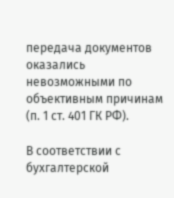передача документов оказались невозможными по объективным причинам (п. 1 ст. 401 ГК РФ).

В соответствии с бухгалтерской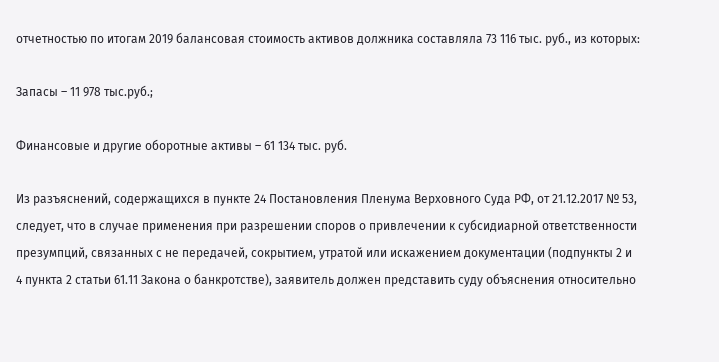отчетностью по итогам 2019 балансовая стоимость активов должника составляла 73 116 тыс. руб., из которых:

Запасы – 11 978 тыс.руб.;

Финансовые и другие оборотные активы – 61 134 тыс. руб.

Из разъяснений, содержащихся в пункте 24 Постановления Пленума Верховного Суда РФ, от 21.12.2017 № 53, следует, что в случае применения при разрешении споров о привлечении к субсидиарной ответственности презумпций, связанных с не передачей, сокрытием, утратой или искажением документации (подпункты 2 и 4 пункта 2 статьи 61.11 Закона о банкротстве), заявитель должен представить суду объяснения относительно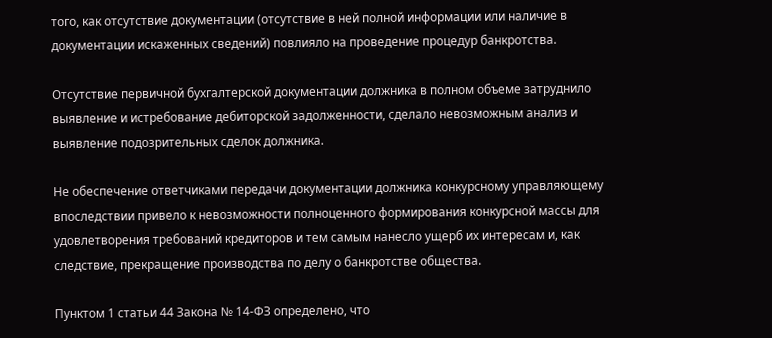того, как отсутствие документации (отсутствие в ней полной информации или наличие в документации искаженных сведений) повлияло на проведение процедур банкротства.

Отсутствие первичной бухгалтерской документации должника в полном объеме затруднило выявление и истребование дебиторской задолженности, сделало невозможным анализ и выявление подозрительных сделок должника.

Не обеспечение ответчиками передачи документации должника конкурсному управляющему впоследствии привело к невозможности полноценного формирования конкурсной массы для удовлетворения требований кредиторов и тем самым нанесло ущерб их интересам и, как следствие, прекращение производства по делу о банкротстве общества.

Пунктом 1 статьи 44 Закона № 14-ФЗ определено, что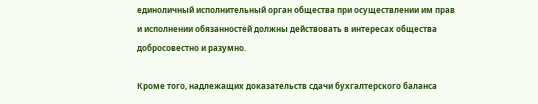единоличный исполнительный орган общества при осуществлении им прав и исполнении обязанностей должны действовать в интересах общества добросовестно и разумно.

Кроме того, надлежащих доказательств сдачи бухгалтерского баланса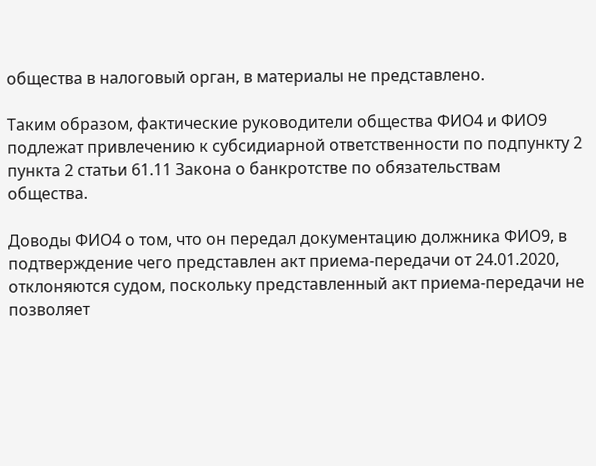общества в налоговый орган, в материалы не представлено.

Таким образом, фактические руководители общества ФИО4 и ФИО9 подлежат привлечению к субсидиарной ответственности по подпункту 2 пункта 2 статьи 61.11 Закона о банкротстве по обязательствам общества.

Доводы ФИО4 о том, что он передал документацию должника ФИО9, в подтверждение чего представлен акт приема-передачи от 24.01.2020, отклоняются судом, поскольку представленный акт приема-передачи не позволяет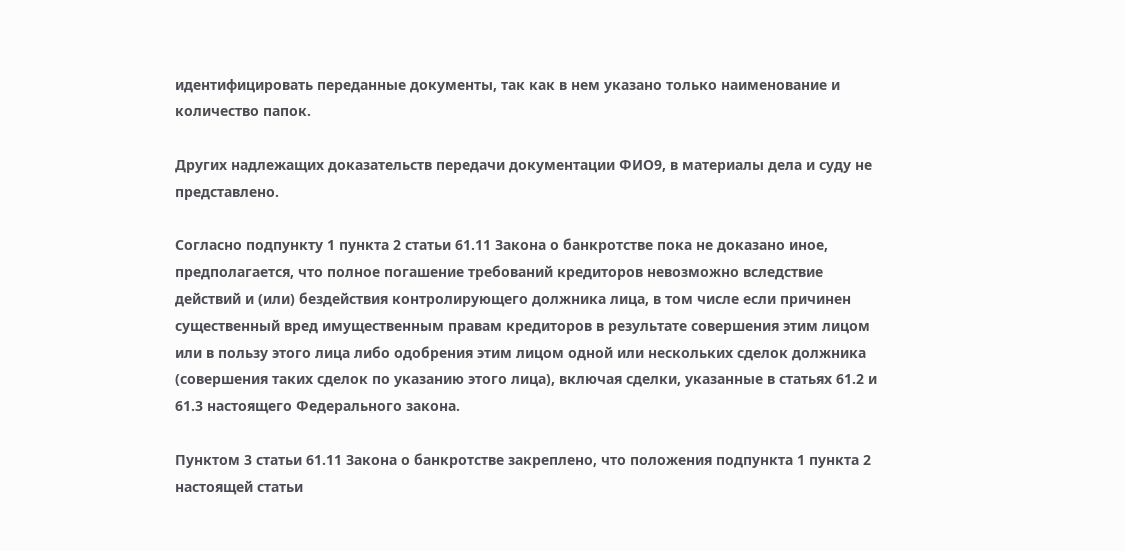идентифицировать переданные документы, так как в нем указано только наименование и количество папок.

Других надлежащих доказательств передачи документации ФИО9, в материалы дела и суду не представлено.

Согласно подпункту 1 пункта 2 статьи 61.11 Закона о банкротстве пока не доказано иное, предполагается, что полное погашение требований кредиторов невозможно вследствие действий и (или) бездействия контролирующего должника лица, в том числе если причинен существенный вред имущественным правам кредиторов в результате совершения этим лицом или в пользу этого лица либо одобрения этим лицом одной или нескольких сделок должника (совершения таких сделок по указанию этого лица), включая сделки, указанные в статьях 61.2 и 61.3 настоящего Федерального закона.

Пунктом 3 статьи 61.11 Закона о банкротстве закреплено, что положения подпункта 1 пункта 2 настоящей статьи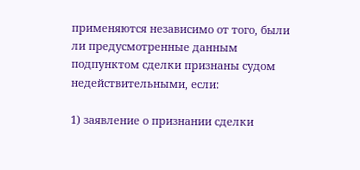применяются независимо от того, были ли предусмотренные данным подпунктом сделки признаны судом недействительными, если:

1) заявление о признании сделки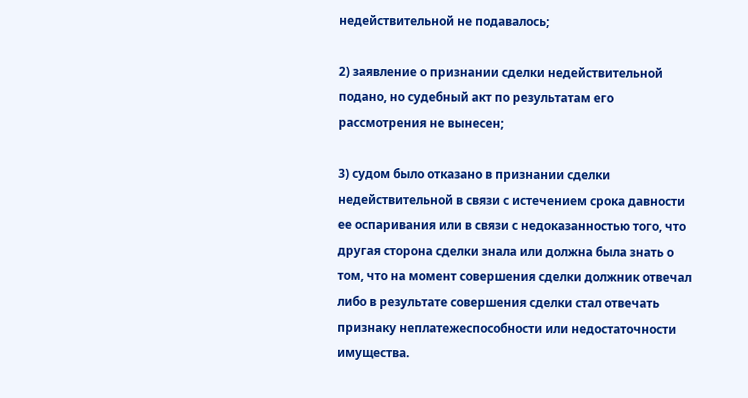недействительной не подавалось;

2) заявление о признании сделки недействительной подано, но судебный акт по результатам его рассмотрения не вынесен;

3) судом было отказано в признании сделки недействительной в связи с истечением срока давности ее оспаривания или в связи с недоказанностью того, что другая сторона сделки знала или должна была знать о том, что на момент совершения сделки должник отвечал либо в результате совершения сделки стал отвечать признаку неплатежеспособности или недостаточности имущества.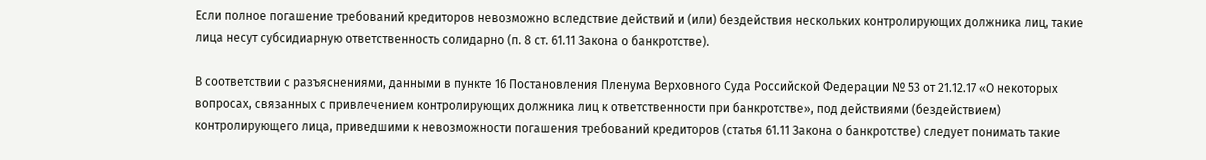Если полное погашение требований кредиторов невозможно вследствие действий и (или) бездействия нескольких контролирующих должника лиц, такие лица несут субсидиарную ответственность солидарно (п. 8 ст. 61.11 Закона о банкротстве).

В соответствии с разъяснениями, данными в пункте 16 Постановления Пленума Верховного Суда Российской Федерации № 53 от 21.12.17 «О некоторых вопросах, связанных с привлечением контролирующих должника лиц к ответственности при банкротстве», под действиями (бездействием) контролирующего лица, приведшими к невозможности погашения требований кредиторов (статья 61.11 Закона о банкротстве) следует понимать такие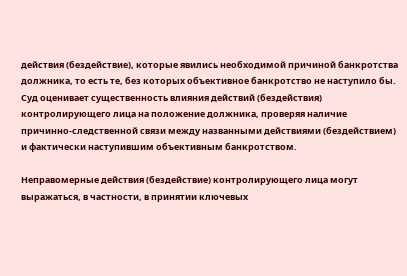действия (бездействие), которые явились необходимой причиной банкротства должника, то есть те, без которых объективное банкротство не наступило бы. Суд оценивает существенность влияния действий (бездействия) контролирующего лица на положение должника, проверяя наличие причинно-следственной связи между названными действиями (бездействием) и фактически наступившим объективным банкротством.

Неправомерные действия (бездействие) контролирующего лица могут выражаться, в частности, в принятии ключевых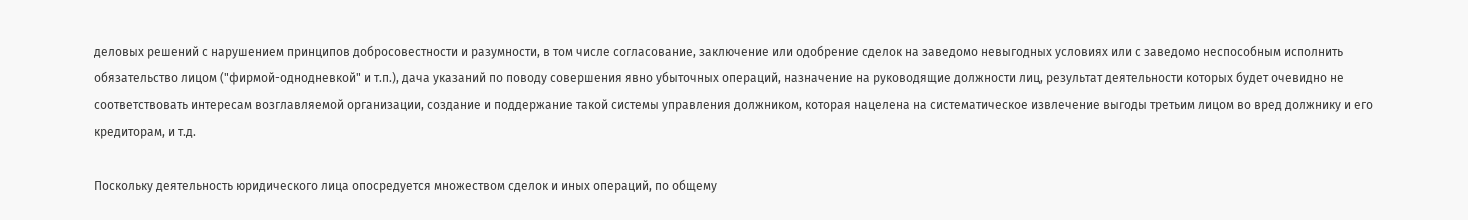деловых решений с нарушением принципов добросовестности и разумности, в том числе согласование, заключение или одобрение сделок на заведомо невыгодных условиях или с заведомо неспособным исполнить обязательство лицом ("фирмой-однодневкой" и т.п.), дача указаний по поводу совершения явно убыточных операций, назначение на руководящие должности лиц, результат деятельности которых будет очевидно не соответствовать интересам возглавляемой организации, создание и поддержание такой системы управления должником, которая нацелена на систематическое извлечение выгоды третьим лицом во вред должнику и его кредиторам, и т.д.

Поскольку деятельность юридического лица опосредуется множеством сделок и иных операций, по общему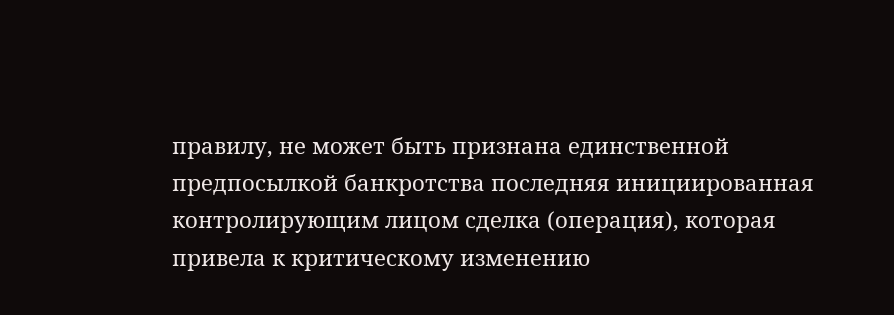правилу, не может быть признана единственной предпосылкой банкротства последняя инициированная контролирующим лицом сделка (операция), которая привела к критическому изменению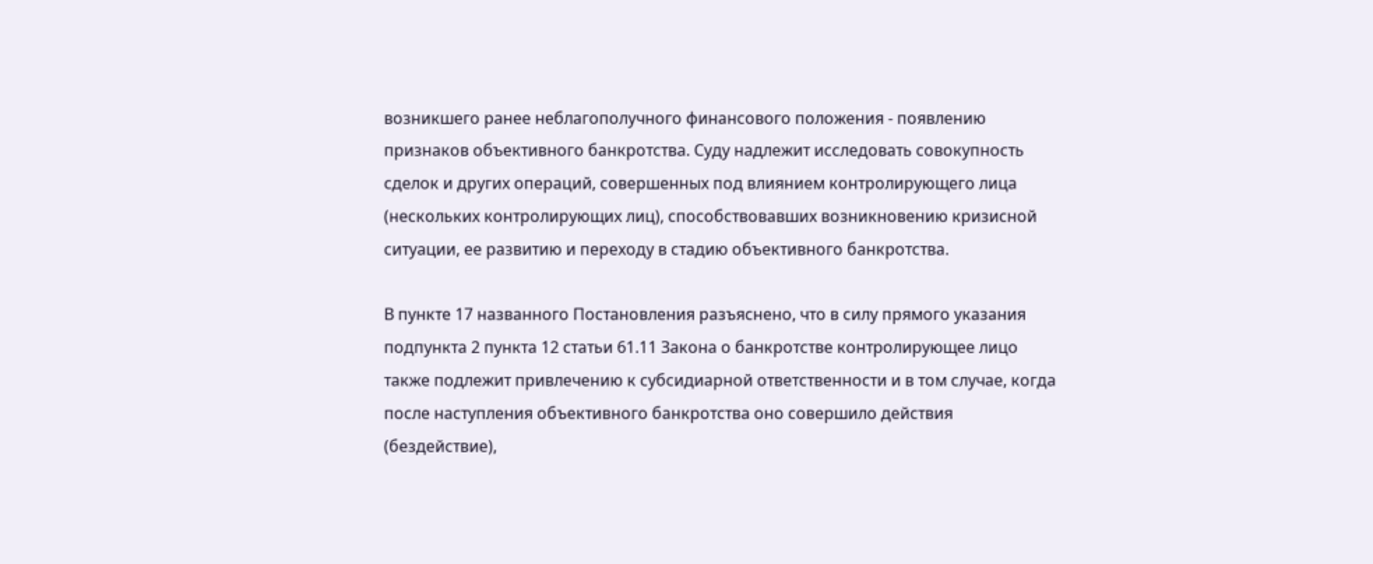возникшего ранее неблагополучного финансового положения - появлению признаков объективного банкротства. Суду надлежит исследовать совокупность сделок и других операций, совершенных под влиянием контролирующего лица (нескольких контролирующих лиц), способствовавших возникновению кризисной ситуации, ее развитию и переходу в стадию объективного банкротства.

В пункте 17 названного Постановления разъяснено, что в силу прямого указания подпункта 2 пункта 12 статьи 61.11 Закона о банкротстве контролирующее лицо также подлежит привлечению к субсидиарной ответственности и в том случае, когда после наступления объективного банкротства оно совершило действия (бездействие),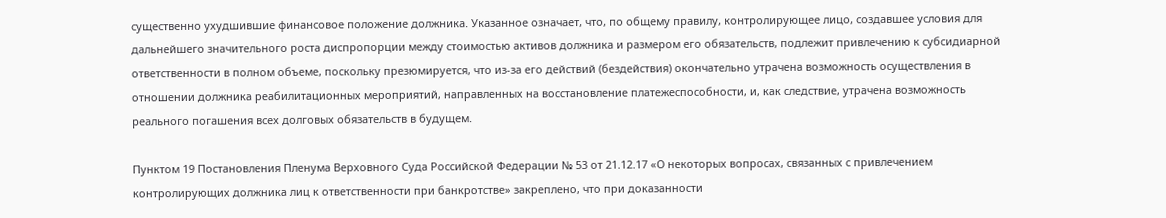существенно ухудшившие финансовое положение должника. Указанное означает, что, по общему правилу, контролирующее лицо, создавшее условия для дальнейшего значительного роста диспропорции между стоимостью активов должника и размером его обязательств, подлежит привлечению к субсидиарной ответственности в полном объеме, поскольку презюмируется, что из-за его действий (бездействия) окончательно утрачена возможность осуществления в отношении должника реабилитационных мероприятий, направленных на восстановление платежеспособности, и, как следствие, утрачена возможность реального погашения всех долговых обязательств в будущем.

Пунктом 19 Постановления Пленума Верховного Суда Российской Федерации № 53 от 21.12.17 «О некоторых вопросах, связанных с привлечением контролирующих должника лиц к ответственности при банкротстве» закреплено, что при доказанности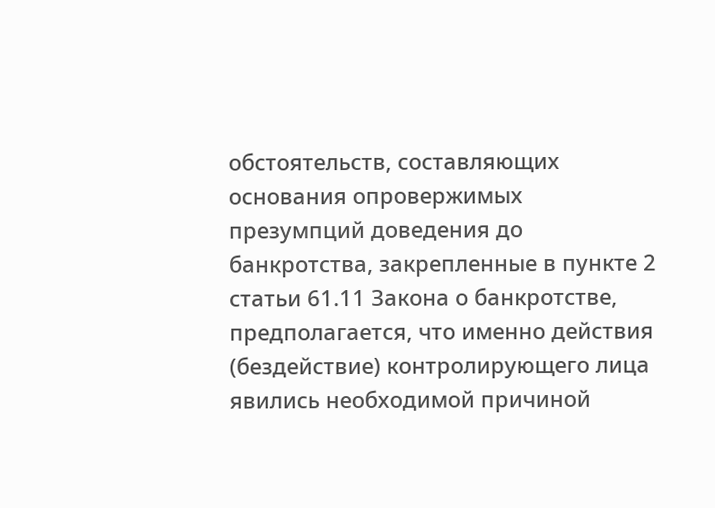обстоятельств, составляющих основания опровержимых презумпций доведения до банкротства, закрепленные в пункте 2 статьи 61.11 Закона о банкротстве, предполагается, что именно действия (бездействие) контролирующего лица явились необходимой причиной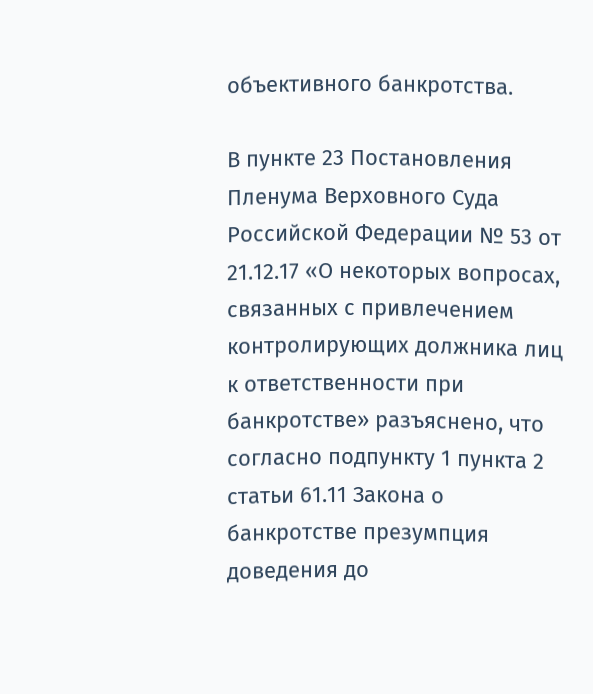объективного банкротства.

В пункте 23 Постановления Пленума Верховного Суда Российской Федерации № 53 от 21.12.17 «О некоторых вопросах, связанных с привлечением контролирующих должника лиц к ответственности при банкротстве» разъяснено, что согласно подпункту 1 пункта 2 статьи 61.11 Закона о банкротстве презумпция доведения до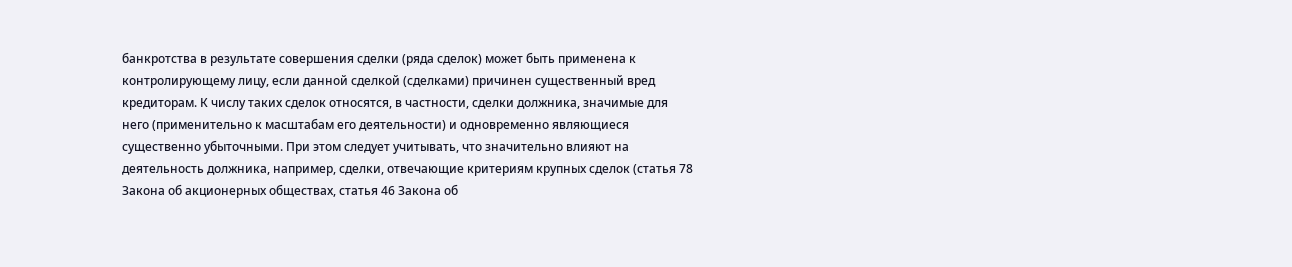банкротства в результате совершения сделки (ряда сделок) может быть применена к контролирующему лицу, если данной сделкой (сделками) причинен существенный вред кредиторам. К числу таких сделок относятся, в частности, сделки должника, значимые для него (применительно к масштабам его деятельности) и одновременно являющиеся существенно убыточными. При этом следует учитывать, что значительно влияют на деятельность должника, например, сделки, отвечающие критериям крупных сделок (статья 78 Закона об акционерных обществах, статья 46 Закона об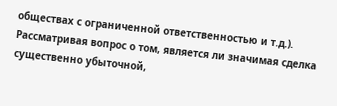обществах с ограниченной ответственностью и т.д.). Рассматривая вопрос о том, является ли значимая сделка существенно убыточной,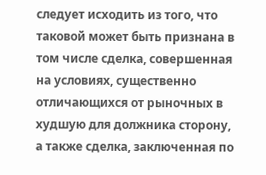следует исходить из того, что таковой может быть признана в том числе сделка, совершенная на условиях, существенно отличающихся от рыночных в худшую для должника сторону, а также сделка, заключенная по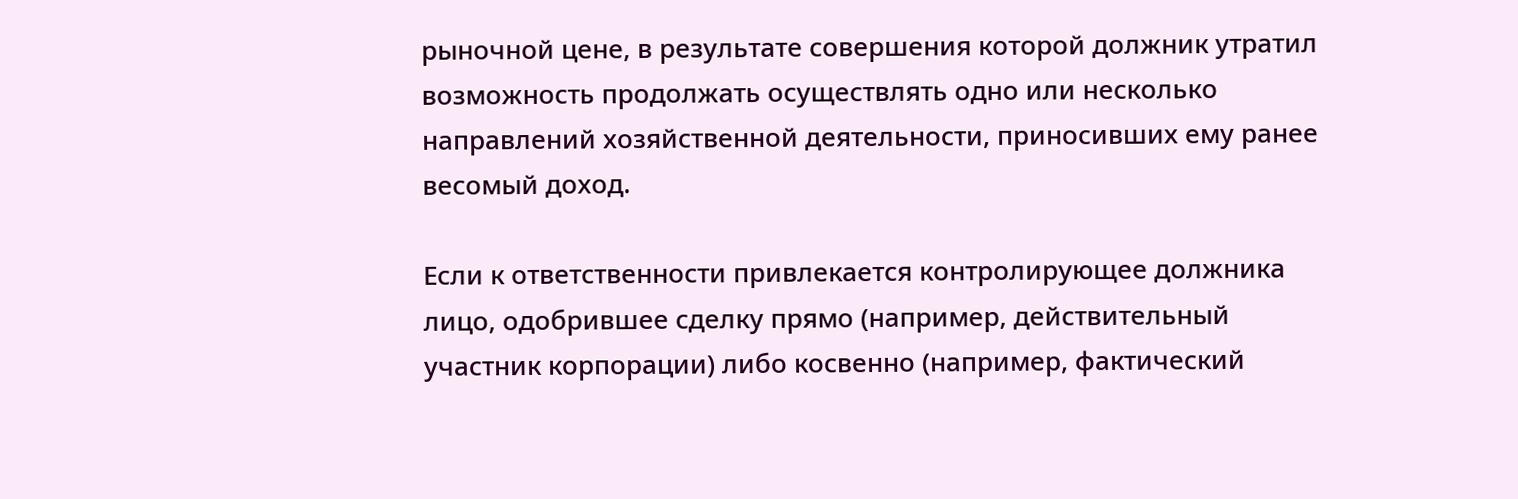рыночной цене, в результате совершения которой должник утратил возможность продолжать осуществлять одно или несколько направлений хозяйственной деятельности, приносивших ему ранее весомый доход.

Если к ответственности привлекается контролирующее должника лицо, одобрившее сделку прямо (например, действительный участник корпорации) либо косвенно (например, фактический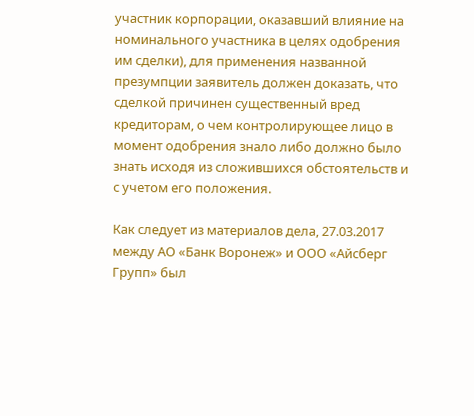участник корпорации, оказавший влияние на номинального участника в целях одобрения им сделки), для применения названной презумпции заявитель должен доказать, что сделкой причинен существенный вред кредиторам, о чем контролирующее лицо в момент одобрения знало либо должно было знать исходя из сложившихся обстоятельств и с учетом его положения.

Как следует из материалов дела, 27.03.2017 между АО «Банк Воронеж» и ООО «Айсберг Групп» был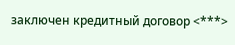заключен кредитный договор <***>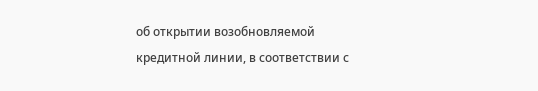об открытии возобновляемой кредитной линии, в соответствии с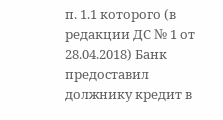п. 1.1 которого (в редакции ДС № 1 от 28.04.2018) Банк предоставил должнику кредит в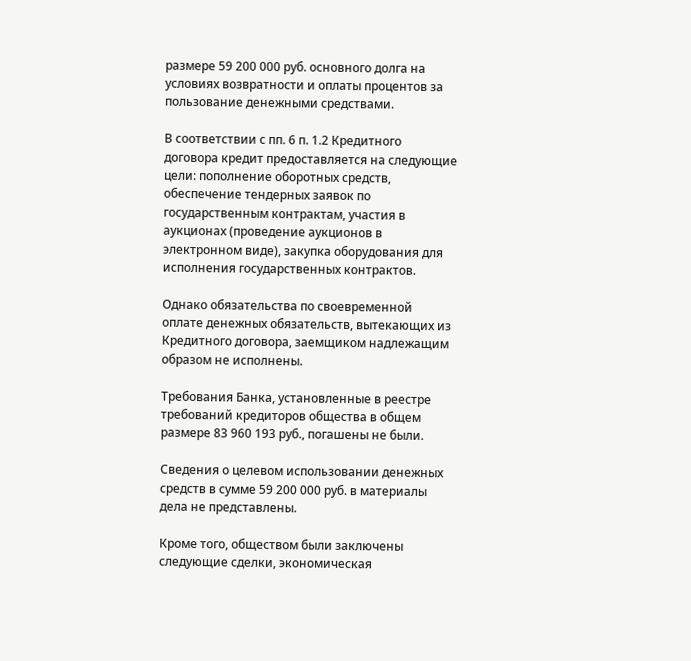размере 59 200 000 руб. основного долга на условиях возвратности и оплаты процентов за пользование денежными средствами.

В соответствии с пп. 6 п. 1.2 Кредитного договора кредит предоставляется на следующие цели: пополнение оборотных средств, обеспечение тендерных заявок по государственным контрактам, участия в аукционах (проведение аукционов в электронном виде), закупка оборудования для исполнения государственных контрактов.

Однако обязательства по своевременной оплате денежных обязательств, вытекающих из Кредитного договора, заемщиком надлежащим образом не исполнены.

Требования Банка, установленные в реестре требований кредиторов общества в общем размере 83 960 193 руб., погашены не были.

Сведения о целевом использовании денежных средств в сумме 59 200 000 руб. в материалы дела не представлены.

Кроме того, обществом были заключены следующие сделки, экономическая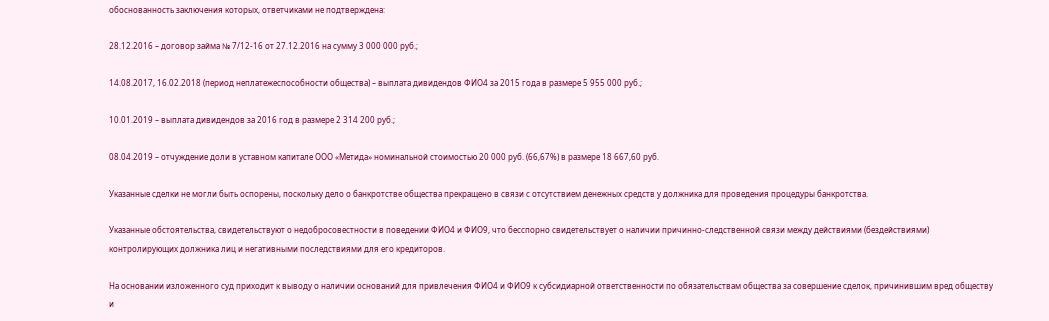обоснованность заключения которых, ответчиками не подтверждена:

28.12.2016 – договор займа № 7/12-16 от 27.12.2016 на сумму 3 000 000 руб.;

14.08.2017, 16.02.2018 (период неплатежеспособности общества) – выплата дивидендов ФИО4 за 2015 года в размере 5 955 000 руб.;

10.01.2019 – выплата дивидендов за 2016 год в размере 2 314 200 руб.;

08.04.2019 – отчуждение доли в уставном капитале ООО «Метида» номинальной стоимостью 20 000 руб. (66,67%) в размере 18 667,60 руб.

Указанные сделки не могли быть оспорены, поскольку дело о банкротстве общества прекращено в связи с отсутствием денежных средств у должника для проведения процедуры банкротства.

Указанные обстоятельства, свидетельствуют о недобросовестности в поведении ФИО4 и ФИО9, что бесспорно свидетельствует о наличии причинно-следственной связи между действиями (бездействиями) контролирующих должника лиц и негативными последствиями для его кредиторов.

На основании изложенного суд приходит к выводу о наличии оснований для привлечения ФИО4 и ФИО9 к субсидиарной ответственности по обязательствам общества за совершение сделок, причинившим вред обществу и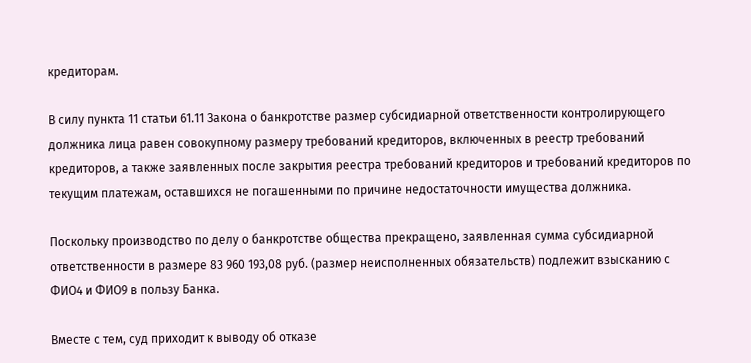кредиторам.

В силу пункта 11 статьи 61.11 Закона о банкротстве размер субсидиарной ответственности контролирующего должника лица равен совокупному размеру требований кредиторов, включенных в реестр требований кредиторов, а также заявленных после закрытия реестра требований кредиторов и требований кредиторов по текущим платежам, оставшихся не погашенными по причине недостаточности имущества должника.

Поскольку производство по делу о банкротстве общества прекращено, заявленная сумма субсидиарной ответственности в размере 83 960 193,08 руб. (размер неисполненных обязательств) подлежит взысканию с ФИО4 и ФИО9 в пользу Банка.

Вместе с тем, суд приходит к выводу об отказе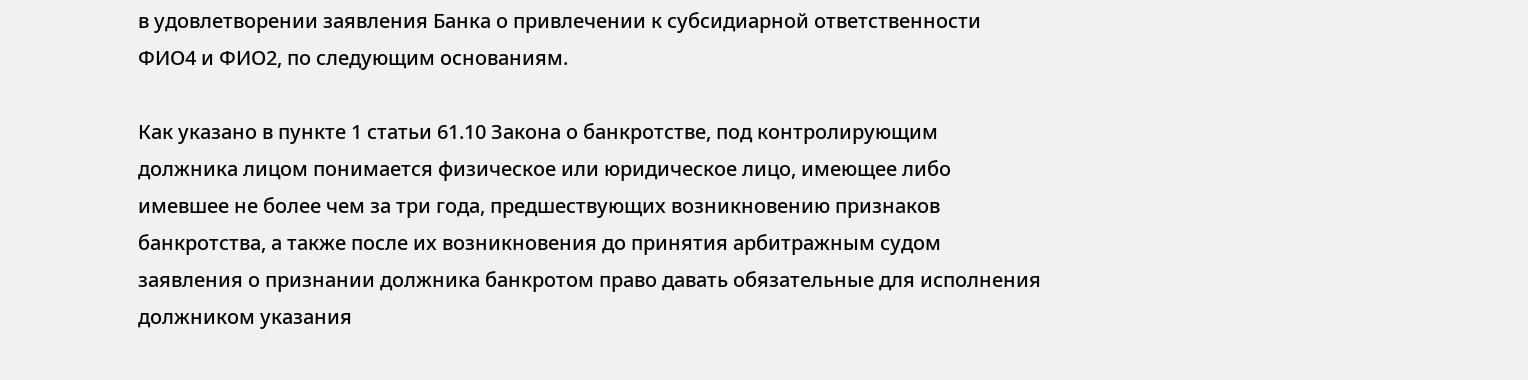в удовлетворении заявления Банка о привлечении к субсидиарной ответственности ФИО4 и ФИО2, по следующим основаниям.

Как указано в пункте 1 статьи 61.10 Закона о банкротстве, под контролирующим должника лицом понимается физическое или юридическое лицо, имеющее либо имевшее не более чем за три года, предшествующих возникновению признаков банкротства, а также после их возникновения до принятия арбитражным судом заявления о признании должника банкротом право давать обязательные для исполнения должником указания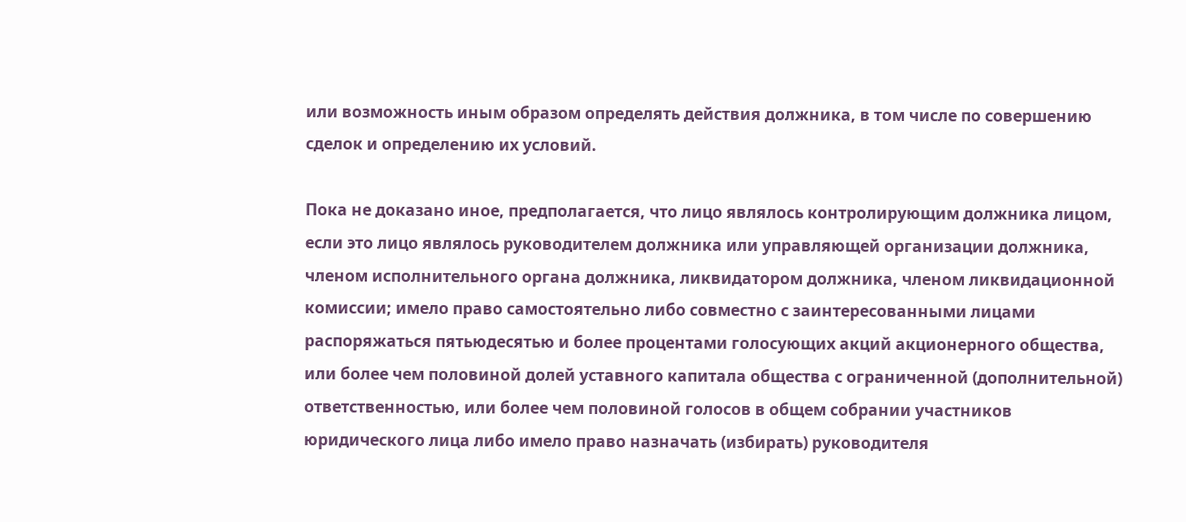или возможность иным образом определять действия должника, в том числе по совершению сделок и определению их условий.

Пока не доказано иное, предполагается, что лицо являлось контролирующим должника лицом, если это лицо являлось руководителем должника или управляющей организации должника, членом исполнительного органа должника, ликвидатором должника, членом ликвидационной комиссии; имело право самостоятельно либо совместно с заинтересованными лицами распоряжаться пятьюдесятью и более процентами голосующих акций акционерного общества, или более чем половиной долей уставного капитала общества с ограниченной (дополнительной) ответственностью, или более чем половиной голосов в общем собрании участников юридического лица либо имело право назначать (избирать) руководителя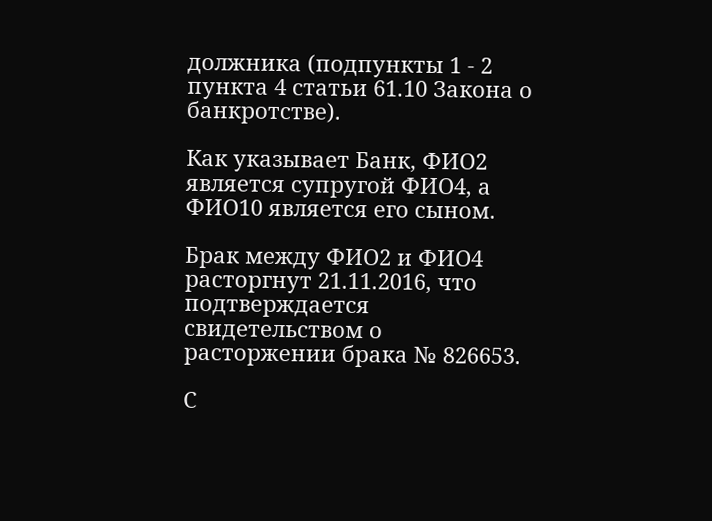должника (подпункты 1 - 2 пункта 4 статьи 61.10 Закона о банкротстве).

Как указывает Банк, ФИО2 является супругой ФИО4, а ФИО10 является его сыном.

Брак между ФИО2 и ФИО4 расторгнут 21.11.2016, что подтверждается свидетельством о расторжении брака № 826653.

С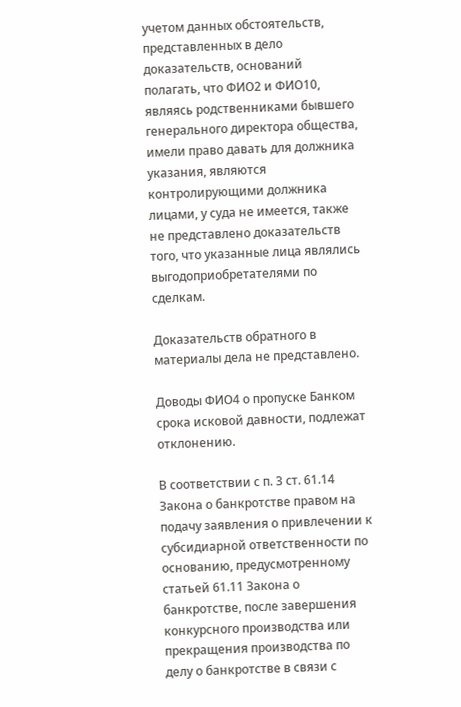учетом данных обстоятельств, представленных в дело доказательств, оснований полагать, что ФИО2 и ФИО10, являясь родственниками бывшего генерального директора общества, имели право давать для должника указания, являются контролирующими должника лицами, у суда не имеется, также не представлено доказательств того, что указанные лица являлись выгодоприобретателями по сделкам.

Доказательств обратного в материалы дела не представлено.

Доводы ФИО4 о пропуске Банком срока исковой давности, подлежат отклонению.

В соответствии с п. 3 ст. 61.14 Закона о банкротстве правом на подачу заявления о привлечении к субсидиарной ответственности по основанию, предусмотренному статьей 61.11 Закона о банкротстве, после завершения конкурсного производства или прекращения производства по делу о банкротстве в связи с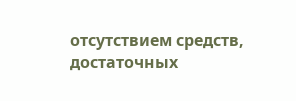отсутствием средств, достаточных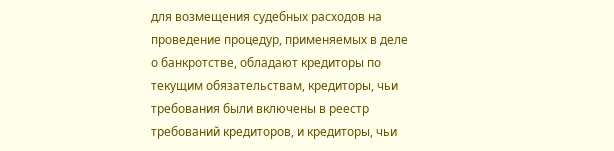для возмещения судебных расходов на проведение процедур, применяемых в деле о банкротстве, обладают кредиторы по текущим обязательствам, кредиторы, чьи требования были включены в реестр требований кредиторов, и кредиторы, чьи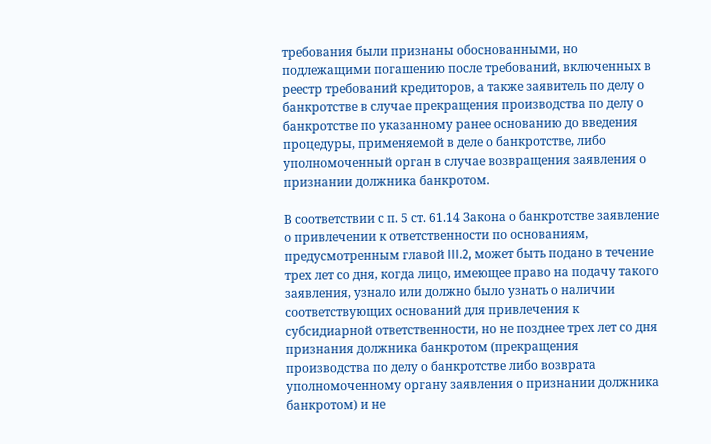требования были признаны обоснованными, но подлежащими погашению после требований, включенных в реестр требований кредиторов, а также заявитель по делу о банкротстве в случае прекращения производства по делу о банкротстве по указанному ранее основанию до введения процедуры, применяемой в деле о банкротстве, либо уполномоченный орган в случае возвращения заявления о признании должника банкротом.

В соответствии с п. 5 ст. 61.14 Закона о банкротстве заявление о привлечении к ответственности по основаниям, предусмотренным главой III.2, может быть подано в течение трех лет со дня, когда лицо, имеющее право на подачу такого заявления, узнало или должно было узнать о наличии соответствующих оснований для привлечения к субсидиарной ответственности, но не позднее трех лет со дня признания должника банкротом (прекращения производства по делу о банкротстве либо возврата уполномоченному органу заявления о признании должника банкротом) и не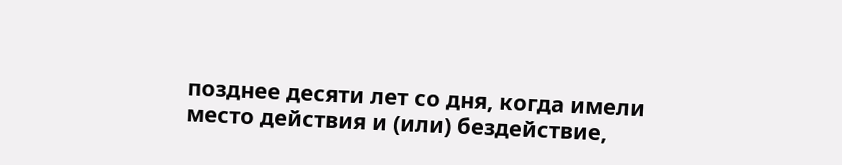позднее десяти лет со дня, когда имели место действия и (или) бездействие,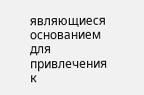являющиеся основанием для привлечения к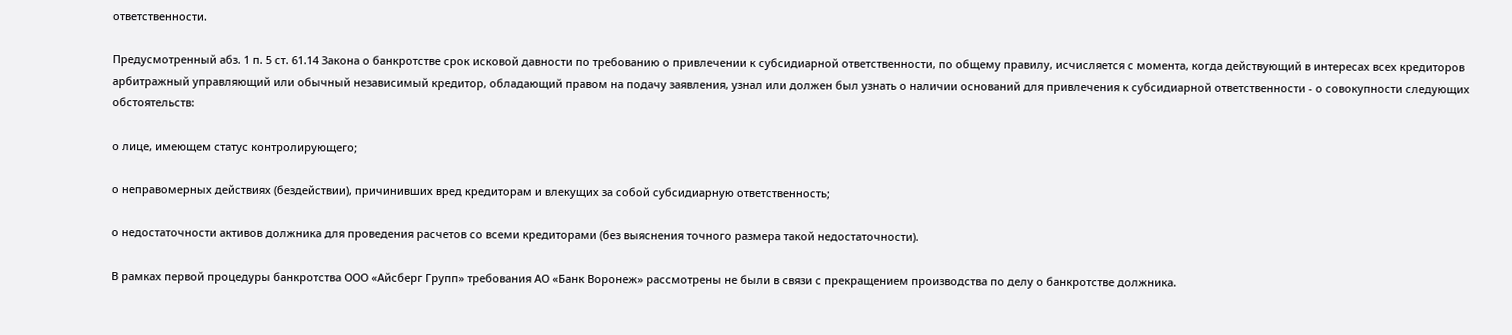ответственности.

Предусмотренный абз. 1 п. 5 ст. 61.14 Закона о банкротстве срок исковой давности по требованию о привлечении к субсидиарной ответственности, по общему правилу, исчисляется с момента, когда действующий в интересах всех кредиторов арбитражный управляющий или обычный независимый кредитор, обладающий правом на подачу заявления, узнал или должен был узнать о наличии оснований для привлечения к субсидиарной ответственности - о совокупности следующих обстоятельств:

о лице, имеющем статус контролирующего;

о неправомерных действиях (бездействии), причинивших вред кредиторам и влекущих за собой субсидиарную ответственность;

о недостаточности активов должника для проведения расчетов со всеми кредиторами (без выяснения точного размера такой недостаточности).

В рамках первой процедуры банкротства ООО «Айсберг Групп» требования АО «Банк Воронеж» рассмотрены не были в связи с прекращением производства по делу о банкротстве должника.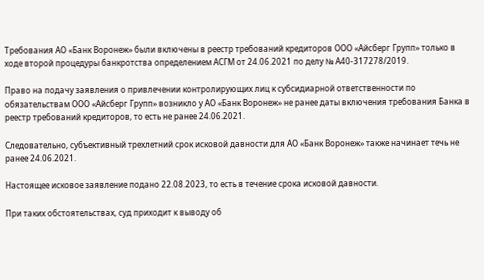Требования АО «Банк Воронеж» были включены в реестр требований кредиторов ООО «Айсберг Групп» только в ходе второй процедуры банкротства определением АСГМ от 24.06.2021 по делу № А40-317278/2019.

Право на подачу заявления о привлечении контролирующих лиц к субсидиарной ответственности по обязательствам ООО «Айсберг Групп» возникло у АО «Банк Воронеж» не ранее даты включения требования Банка в реестр требований кредиторов, то есть не ранее 24.06.2021.

Следовательно, субъективный трехлетний срок исковой давности для АО «Банк Воронеж» также начинает течь не ранее 24.06.2021.

Настоящее исковое заявление подано 22.08.2023, то есть в течение срока исковой давности.

При таких обстоятельствах, суд приходит к выводу об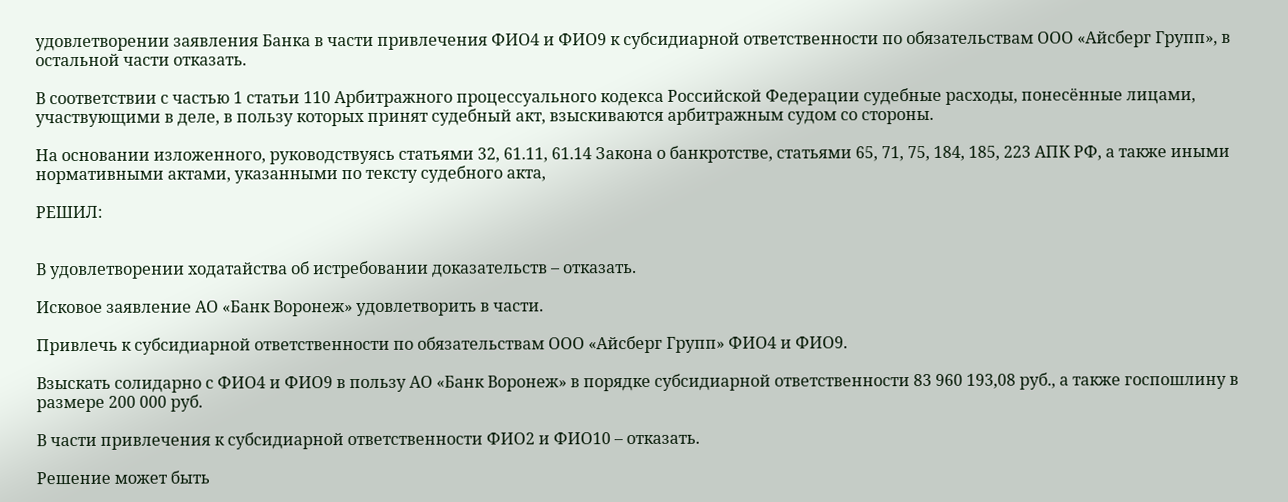удовлетворении заявления Банка в части привлечения ФИО4 и ФИО9 к субсидиарной ответственности по обязательствам ООО «Айсберг Групп», в остальной части отказать.

В соответствии с частью 1 статьи 110 Арбитражного процессуального кодекса Российской Федерации судебные расходы, понесённые лицами, участвующими в деле, в пользу которых принят судебный акт, взыскиваются арбитражным судом со стороны.

На основании изложенного, руководствуясь статьями 32, 61.11, 61.14 Закона о банкротстве, статьями 65, 71, 75, 184, 185, 223 АПК РФ, а также иными нормативными актами, указанными по тексту судебного акта,

РЕШИЛ:


В удовлетворении ходатайства об истребовании доказательств – отказать.

Исковое заявление АО «Банк Воронеж» удовлетворить в части.

Привлечь к субсидиарной ответственности по обязательствам ООО «Айсберг Групп» ФИО4 и ФИО9.

Взыскать солидарно с ФИО4 и ФИО9 в пользу АО «Банк Воронеж» в порядке субсидиарной ответственности 83 960 193,08 руб., а также госпошлину в размере 200 000 руб.

В части привлечения к субсидиарной ответственности ФИО2 и ФИО10 – отказать.

Решение может быть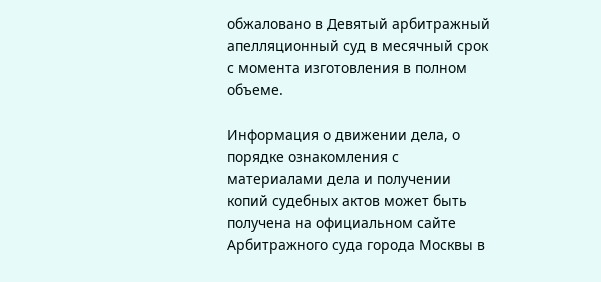обжаловано в Девятый арбитражный апелляционный суд в месячный срок с момента изготовления в полном объеме.

Информация о движении дела, о порядке ознакомления с материалами дела и получении копий судебных актов может быть получена на официальном сайте Арбитражного суда города Москвы в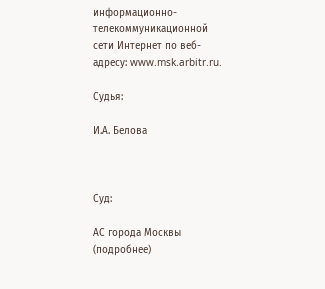информационно-телекоммуникационной сети Интернет по веб-адресу: www.msk.arbitr.ru.

Судья:

И.А. Белова



Суд:

АС города Москвы (подробнее)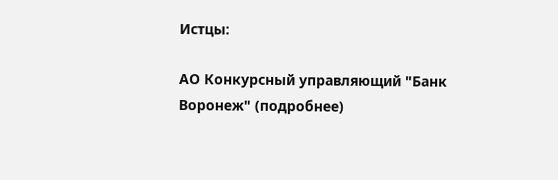Истцы:

АО Конкурсный управляющий "Банк Воронеж" (подробнее)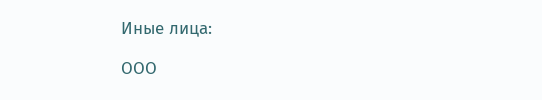Иные лица:

ООО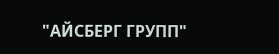"АЙСБЕРГ ГРУПП"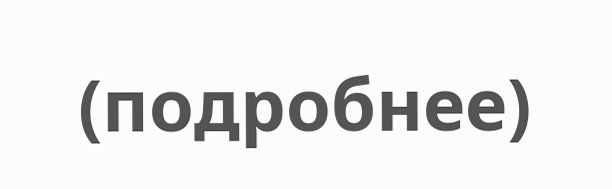(подробнее)